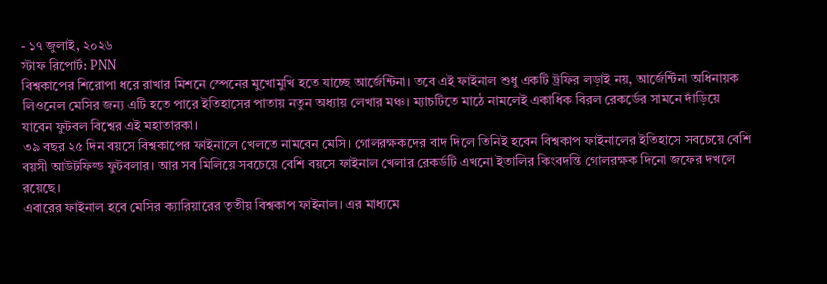- ১৭ জুলাই, ২০২৬
স্টাফ রিপোর্ট: PNN
বিশ্বকাপের শিরোপা ধরে রাখার মিশনে স্পেনের মুখোমুখি হতে যাচ্ছে আর্জেন্টিনা। তবে এই ফাইনাল শুধু একটি ট্রফির লড়াই নয়, আর্জেন্টিনা অধিনায়ক লিওনেল মেসির জন্য এটি হতে পারে ইতিহাসের পাতায় নতুন অধ্যায় লেখার মঞ্চ। ম্যাচটিতে মাঠে নামলেই একাধিক বিরল রেকর্ডের সামনে দাঁড়িয়ে যাবেন ফুটবল বিশ্বের এই মহাতারকা।
৩৯ বছর ২৫ দিন বয়সে বিশ্বকাপের ফাইনালে খেলতে নামবেন মেসি। গোলরক্ষকদের বাদ দিলে তিনিই হবেন বিশ্বকাপ ফাইনালের ইতিহাসে সবচেয়ে বেশি বয়সী আউটফিল্ড ফুটবলার। আর সব মিলিয়ে সবচেয়ে বেশি বয়সে ফাইনাল খেলার রেকর্ডটি এখনো ইতালির কিংবদন্তি গোলরক্ষক দিনো জফের দখলে রয়েছে।
এবারের ফাইনাল হবে মেসির ক্যারিয়ারের তৃতীয় বিশ্বকাপ ফাইনাল। এর মাধ্যমে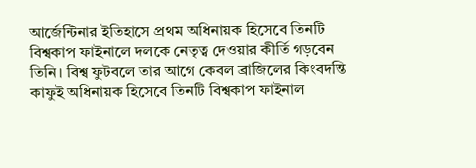আর্জেন্টিনার ইতিহাসে প্রথম অধিনায়ক হিসেবে তিনটি বিশ্বকাপ ফাইনালে দলকে নেতৃত্ব দেওয়ার কীর্তি গড়বেন তিনি। বিশ্ব ফুটবলে তার আগে কেবল ব্রাজিলের কিংবদন্তি কাফুই অধিনায়ক হিসেবে তিনটি বিশ্বকাপ ফাইনাল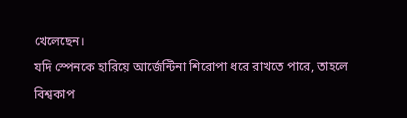খেলেছেন।
যদি স্পেনকে হারিয়ে আর্জেন্টিনা শিরোপা ধরে রাখতে পারে, তাহলে বিশ্বকাপ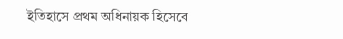ইতিহাসে প্রথম অধিনায়ক হিসেবে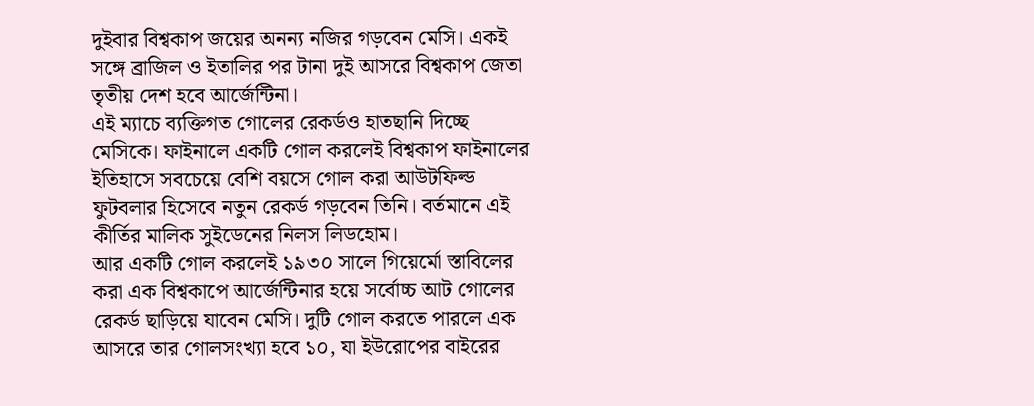দুইবার বিশ্বকাপ জয়ের অনন্য নজির গড়বেন মেসি। একই সঙ্গে ব্রাজিল ও ইতালির পর টানা দুই আসরে বিশ্বকাপ জেতা তৃতীয় দেশ হবে আর্জেন্টিনা।
এই ম্যাচে ব্যক্তিগত গোলের রেকর্ডও হাতছানি দিচ্ছে মেসিকে। ফাইনালে একটি গোল করলেই বিশ্বকাপ ফাইনালের ইতিহাসে সবচেয়ে বেশি বয়সে গোল করা আউটফিল্ড ফুটবলার হিসেবে নতুন রেকর্ড গড়বেন তিনি। বর্তমানে এই কীর্তির মালিক সুইডেনের নিলস লিডহোম।
আর একটি গোল করলেই ১৯৩০ সালে গিয়ের্মো স্তাবিলের করা এক বিশ্বকাপে আর্জেন্টিনার হয়ে সর্বোচ্চ আট গোলের রেকর্ড ছাড়িয়ে যাবেন মেসি। দুটি গোল করতে পারলে এক আসরে তার গোলসংখ্যা হবে ১০, যা ইউরোপের বাইরের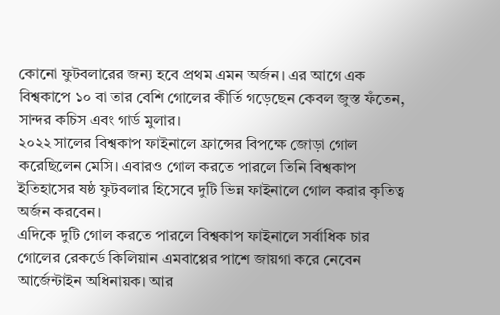কোনো ফুটবলারের জন্য হবে প্রথম এমন অর্জন। এর আগে এক বিশ্বকাপে ১০ বা তার বেশি গোলের কীর্তি গড়েছেন কেবল জুস্ত ফঁতেন, সান্দর কচিস এবং গার্ড মুলার।
২০২২ সালের বিশ্বকাপ ফাইনালে ফ্রান্সের বিপক্ষে জোড়া গোল করেছিলেন মেসি। এবারও গোল করতে পারলে তিনি বিশ্বকাপ ইতিহাসের ষষ্ঠ ফুটবলার হিসেবে দুটি ভিন্ন ফাইনালে গোল করার কৃতিত্ব অর্জন করবেন।
এদিকে দুটি গোল করতে পারলে বিশ্বকাপ ফাইনালে সর্বাধিক চার গোলের রেকর্ডে কিলিয়ান এমবাপ্পের পাশে জায়গা করে নেবেন আর্জেন্টাইন অধিনায়ক। আর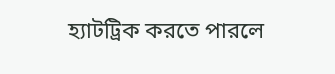হ্যাটট্রিক করতে পারলে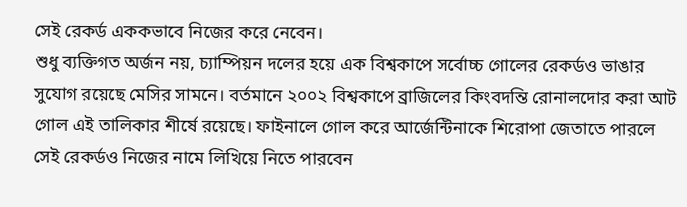সেই রেকর্ড এককভাবে নিজের করে নেবেন।
শুধু ব্যক্তিগত অর্জন নয়, চ্যাম্পিয়ন দলের হয়ে এক বিশ্বকাপে সর্বোচ্চ গোলের রেকর্ডও ভাঙার সুযোগ রয়েছে মেসির সামনে। বর্তমানে ২০০২ বিশ্বকাপে ব্রাজিলের কিংবদন্তি রোনালদোর করা আট গোল এই তালিকার শীর্ষে রয়েছে। ফাইনালে গোল করে আর্জেন্টিনাকে শিরোপা জেতাতে পারলে সেই রেকর্ডও নিজের নামে লিখিয়ে নিতে পারবেন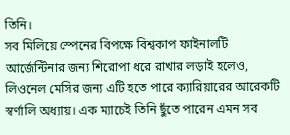তিনি।
সব মিলিয়ে স্পেনের বিপক্ষে বিশ্বকাপ ফাইনালটি আর্জেন্টিনার জন্য শিরোপা ধরে রাখার লড়াই হলেও, লিওনেল মেসির জন্য এটি হতে পারে ক্যারিয়ারের আরেকটি স্বর্ণালি অধ্যায়। এক ম্যাচেই তিনি ছুঁতে পারেন এমন সব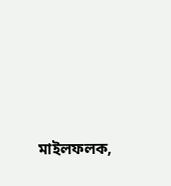মাইলফলক,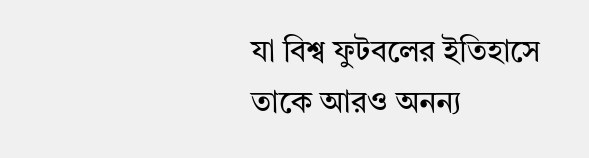যা বিশ্ব ফুটবলের ইতিহাসে তাকে আরও অনন্য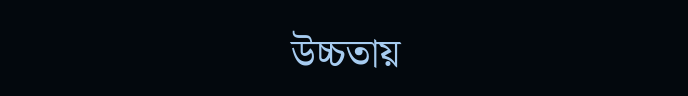উচ্চতায়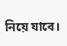নিয়ে যাবে।